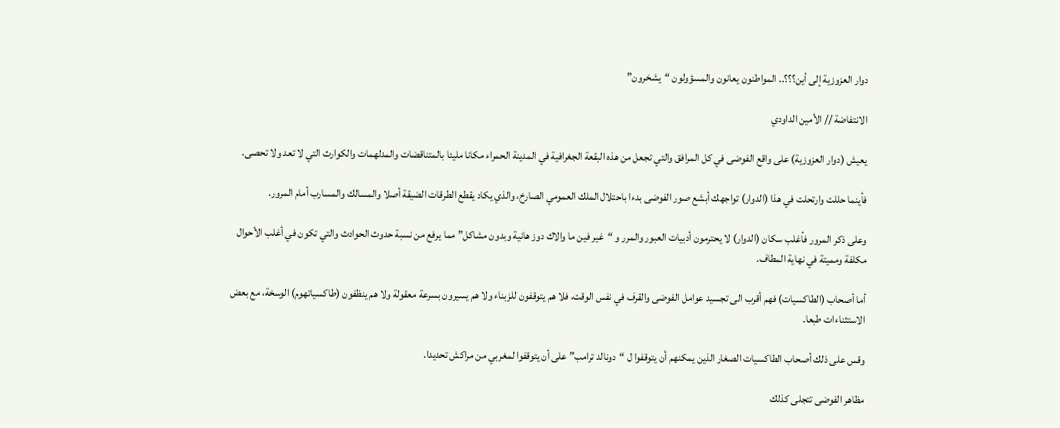دوار العزوزية إلى أين؟؟؟.. المواطنون يعانون والمسؤولون “يشخرون”

الانتفاضة // الأمين الداودي

يعيش (دوار العزوزية) على واقع الفوضى في كل المرافق والتي تجعل من هذه البقعة الجغرافية في المدينة الحمراء مكانا مليئا بالمتناقضات والمدلهمات والكوارث التي لا تعد ولا تحصى.

فأينما حللت وارتحلت في هذا (الدوار) تواجهك أبشع صور الفوضى بدءا باحتلال الملك العمومي الصارخ، والذي يكاد يقطع الطرقات الضيقة أصلا والمسالك والمسارب أمام المرور.

وعلى ذكر المرور فأغلب سكان (الدوار) لا يحترمون أدبيات العبور والمرر و “غير فين ما والاك دوز هانية وبدون مشاكل” مما يرفع من نسبة حدوث الحوادث والتي تكون في أغلب الأحوال مكلفة ومميتة في نهاية المطاف.

أما أصحاب (الطاكسيات) فهم أقرب الى تجسيد عوامل الفوضى والقرف في نفس الوقت، فلا هم يتوقفون للزبناء ولا هم يسيرون بسرعة معقولة ولا هم ينظفون (طاكسياتهوم) الوسخة، مع بعض الاستثناءات طبعا.

وقس على ذلك أصحاب الطاكسيات الصغار الذين يمكنهم أن يتوقفوا ل “دونالد ترامب” على أن يتوقفوا لمغربي من مراكش تحديدا.

مظاهر الفوضى تتجلى كذلك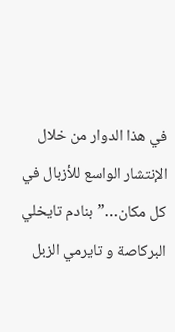في هذا الدوار من خلال الإنتشار الواسع للأزبال في كل مكان…”بنادم تايخلي البركاصة و تايرمي الزبل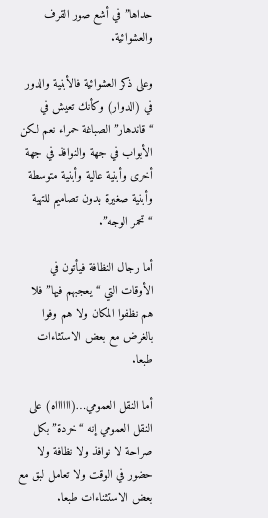حداها” في أشع صور القرف والعشوائية.

وعلى ذكر العشوائية فالأبنية والدور في (الدوار) وكأنك تعيش في “قاندهار” الصباغة حمراء نعم لكن الأبواب في جهة والنوافذ في جهة أخرى وأبنية عالية وأبنية متوسطة وأبنية صغيرة بدون تصاميم للتهية “تحمر الوجه”.

أما رجال النظافة فيأتون في الأوقات التي “يعجبهم فيها” فلا هم نظفوا المكان ولا هم وفوا بالغرض مع بعض الاستثاءات طبعا.

أما النقل العمومي…(ااااااه) على النقل العمومي إنه “خردة” بكل صراحة لا نوافذ ولا نظافة ولا حضور في الوقت ولا تعامل لبق مع بعض الاستثناءات طبعا.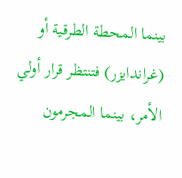بينما المحطة الطرقية أو (غراندايزر) فتنتظر قرار أولي الأمر، بينما المجرمون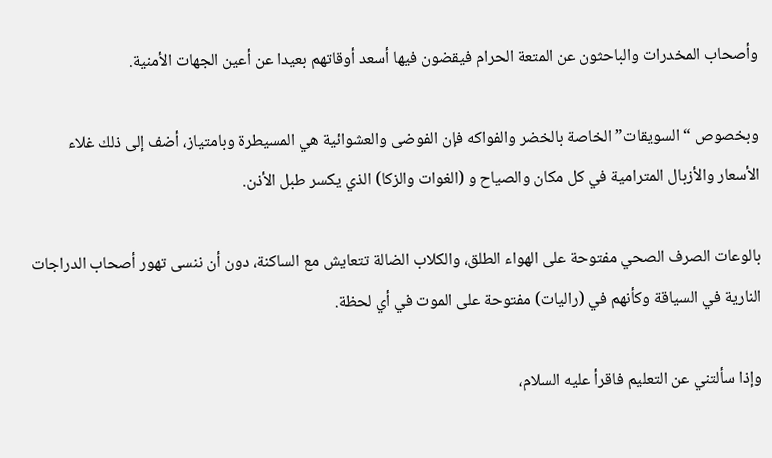وأصحاب المخدرات والباحثون عن المتعة الحرام فيقضون فيها أسعد أوقاتهم بعيدا عن أعين الجهات الأمنية.

وبخصوص “السويقات” الخاصة بالخضر والفواكه فإن الفوضى والعشوائية هي المسيطرة وبامتياز، أضف إلى ذلك غلاء الأسعار والأزبال المترامية في كل مكان والصياح و (الغوات والزكا) الذي يكسر طبل الأذن.

بالوعات الصرف الصحي مفتوحة على الهواء الطلق، والكلاب الضالة تتعايش مع الساكنة، دون أن ننسى تهور أصحاب الدراجات النارية في السياقة وكأنهم في (راليات) مفتوحة على الموت في أي لحظة.

وإذا سألتني عن التعليم فاقرأ عليه السلام،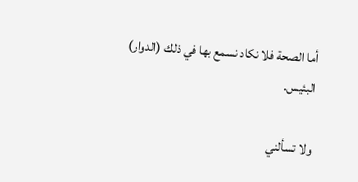أما الصحة فلا نكاد نسمع بها في ذلك (الدوار) البئيس.

ولا تسألني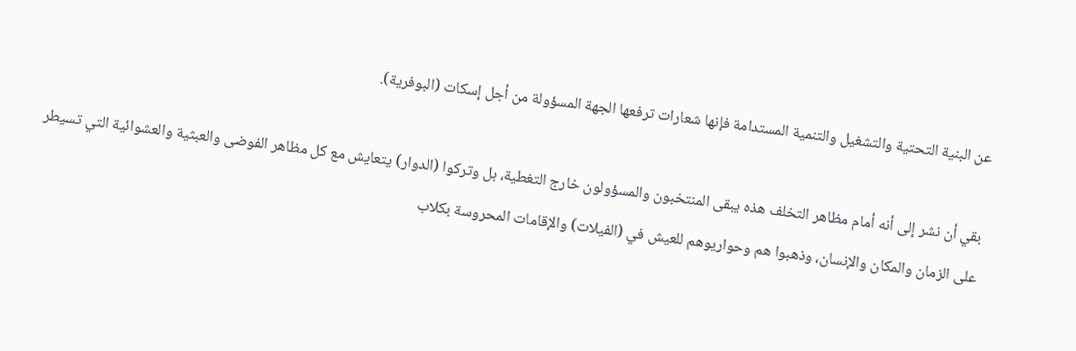عن البنية التحتية والتشغيل والتنمية المستدامة فإنها شعارات ترفعها الجهة المسؤولة من أجل إسكات (البوفرية).

بقي أن نشر إلى أنه أمام مظاهر التخلف هذه يبقى المنتخبون والمسؤولون خارج التغطية، بل وتركوا (الدوار) يتعايش مع كل مظاهر الفوضى والعبثية والعشوائية التي تسيطر على الزمان والمكان والإنسان، وذهبوا هم وحواريوهم للعيش في (الفيلات) والإقامات المحروسة بكلاب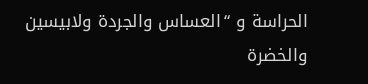الحراسة و “العساس والجردة ولابيسين والخضرة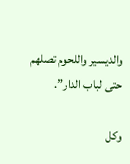والديسير واللحوم تصلهم حتى لباب الدار”.

وكل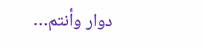دوار وأنتم…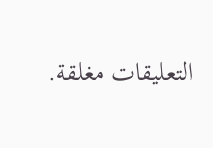التعليقات مغلقة.